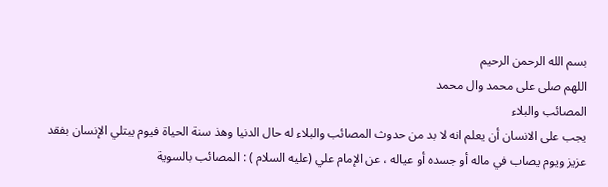بسم الله الرحمن الرحيم
اللهم صلى على محمد وال محمد
المصائب والبلاء
يجب على الانسان أن يعلم انه لا بد من حدوث المصائب والبلاء له حال الدنيا وهذ سنة الحياة فيوم يبتلي الإنسان بفقد عزيز ويوم يصاب في ماله أو جسده أو عياله ، عن الإمام علي (عليه السلام ) : المصائب بالسوية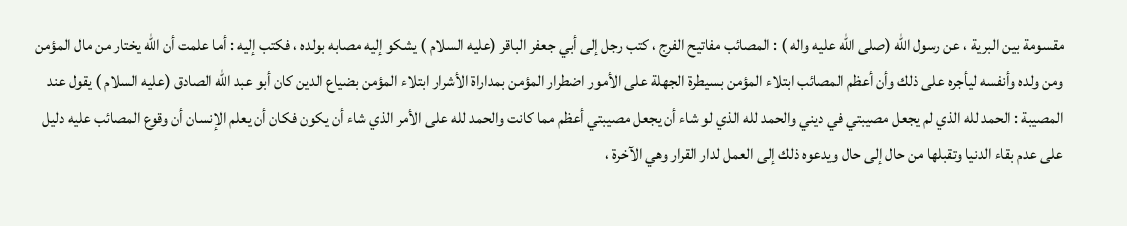مقسومة بين البرية ، عن رسول الله (صلى الله عليه واله ) : المصائب مفاتيح الفرج ، كتب رجل إلى أبي جعفر الباقر (عليه السلام ) يشكو إليه مصابه بولده ، فكتب إليه : أما علمت أن الله يختار من مال المؤمن ومن ولده وأنفسه ليأجره على ذلك وأن أعظم المصائب ابتلاء المؤمن بسيطرة الجهلة على الأمور اضطرار المؤمن بمداراة الأشرار ابتلاء المؤمن بضياع الدين كان أبو عبد الله الصادق (عليه السلام ) يقول عند المصيبة : الحمد لله الذي لم يجعل مصيبتي في ديني والحمد لله الذي لو شاء أن يجعل مصيبتي أعظم مما كانت والحمد لله على الأمر الذي شاء أن يكون فكان أن يعلم الإنسان أن وقوع المصائب عليه دليل على عدم بقاء الدنيا وتقبلها من حال إلى حال ويدعوه ذلك إلى العمل لدار القرار وهي الآخرة ،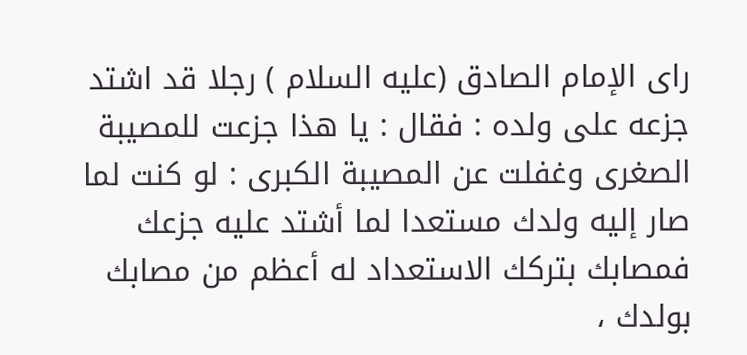راى الإمام الصادق (عليه السلام ) رجلا قد اشتد جزعه على ولده : فقال : يا هذا جزعت للمصيبة الصغرى وغفلت عن المصيبة الكبرى : لو كنت لما صار إليه ولدك مستعدا لما أشتد عليه جزعك فمصابك بتركك الاستعداد له أعظم من مصابك بولدك ،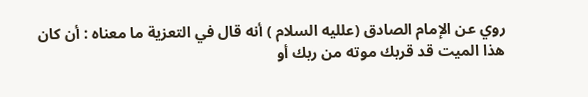روي عن الإمام الصادق (علليه السلام ) أنه قال في التعزية ما معناه : أن كان هذا الميت قد قربك موته من ربك أو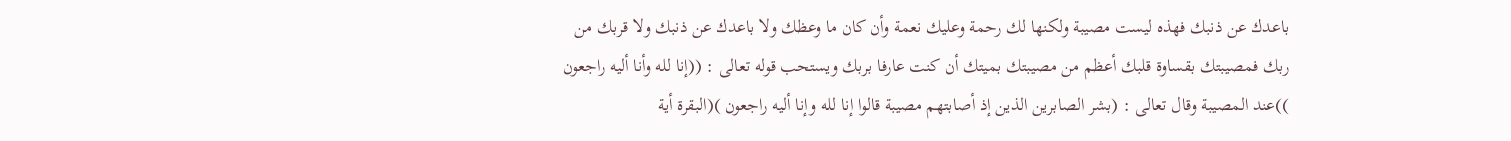باعدك عن ذنبك فهذه ليست مصيبة ولكنها لك رحمة وعليك نعمة وأن كان ما وعظك ولا باعدك عن ذنبك ولا قربك من ربك فمصيبتك بقساوة قلبك أعظم من مصيبتك بميتك أن كنت عارفا بربك ويستحب قوله تعالى : ((إنا لله وأنا أليه راجعون ))عند المصيبة وقال تعالى : (بشر الصابرين الذين إذ أصابتهم مصيبة قالوا إنا لله وإنا أليه راجعون )(البقرة أية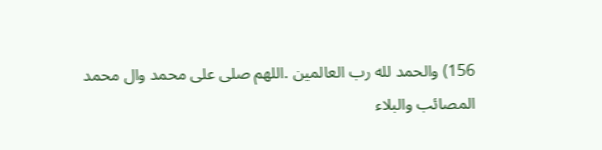156) والحمد لله رب العالمين .اللهم صلى على محمد وال محمد
المصائب والبلاء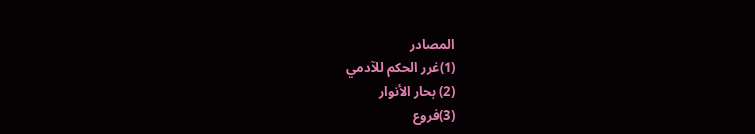المصادر
(1)غرر الحكم للآدمي
(2) بحار الأنوار
(3)فروع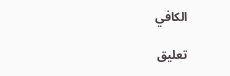الكافي

تعليق